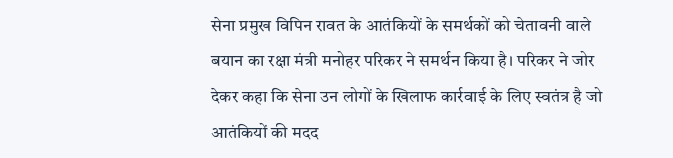सेना प्रमुख विपिन रावत के आतंकियों के समर्थकों को चेतावनी वाले बयान का रक्षा मंत्री मनोहर परिकर ने समर्थन किया है। परिकर ने जोर देकर कहा कि सेना उन लोगों के खिलाफ कार्रवाई के लिए स्वतंत्र है जो आतंकियों की मदद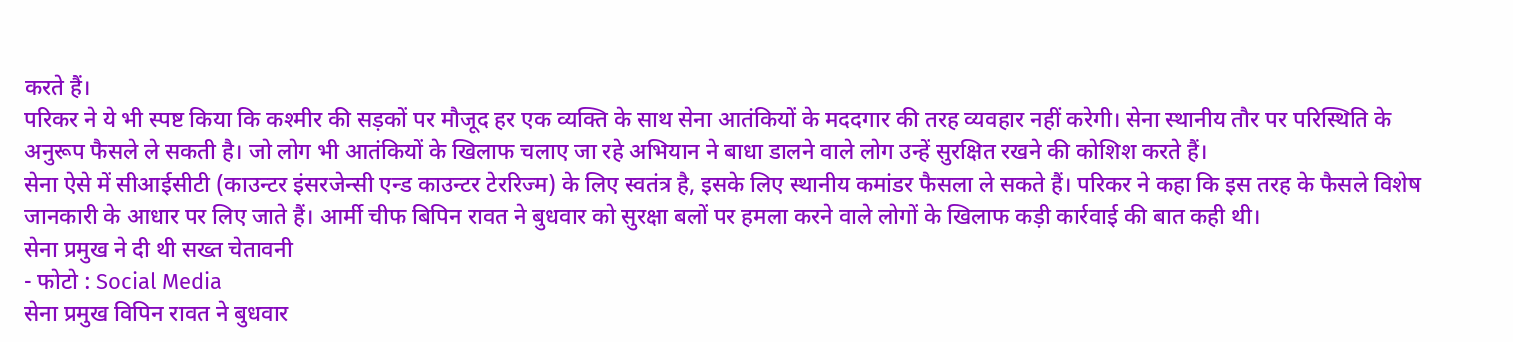करते हैं।
परिकर ने ये भी स्पष्ट किया कि कश्मीर की सड़कों पर मौजूद हर एक व्यक्ति के साथ सेना आतंकियों के मददगार की तरह व्यवहार नहीं करेगी। सेना स्थानीय तौर पर परिस्थिति के अनुरूप फैसले ले सकती है। जो लोग भी आतंकियों के खिलाफ चलाए जा रहे अभियान ने बाधा डालने वाले लोग उन्हें सुरक्षित रखने की कोशिश करते हैं।
सेना ऐसे में सीआईसीटी (काउन्टर इंसरजेन्सी एन्ड काउन्टर टेररिज्म) के लिए स्वतंत्र है, इसके लिए स्थानीय कमांडर फैसला ले सकते हैं। परिकर ने कहा कि इस तरह के फैसले विशेष जानकारी के आधार पर लिए जाते हैं। आर्मी चीफ बिपिन रावत ने बुधवार को सुरक्षा बलों पर हमला करने वाले लोगों के खिलाफ कड़ी कार्रवाई की बात कही थी।
सेना प्रमुख ने दी थी सख्त चेतावनी
- फोटो : Social Media
सेना प्रमुख विपिन रावत ने बुधवार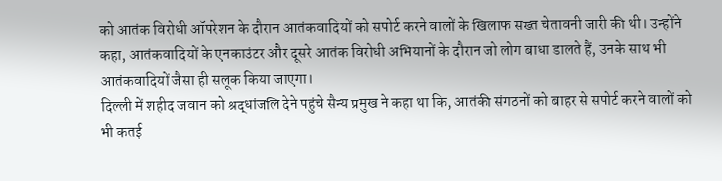को आतंक विरोधी ऑपरेशन के दौरान आतंकवादियों को सपोर्ट करने वालों के खिलाफ सख्त चेतावनी जारी की थी। उन्होंने कहा, आतंकवादियों के एनकाउंटर और दूसरे आतंक विरोधी अभियानों के दौरान जो लोग बाधा डालते हैं, उनके साथ भी आतंकवादियों जैसा ही सलूक किया जाएगा।
दिल्ली में शहीद जवान को श्रद्धांजलि देने पहुंचे सैन्य प्रमुख ने कहा था कि, आतंकी संगठनों को बाहर से सपोर्ट करने वालों को भी कतई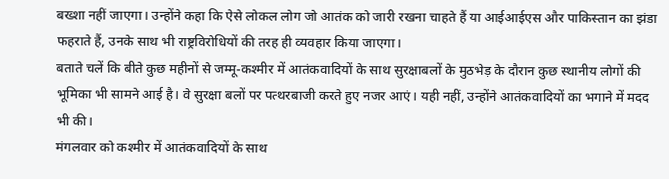बख्शा नहीं जाएगा। उन्होंने कहा कि ऐसे लोकल लोग जो आतंक को जारी रखना चाहते हैं या आईआईएस और पाकिस्तान का झंडा फहराते हैं, उनके साथ भी राष्ट्रविरोधियों की तरह ही व्यवहार किया जाएगा।
बताते चलें कि बीते कुछ महीनों से जम्मू-कश्मीर में आतंकवादियों के साथ सुरक्षाबलों के मुठभेड़ के दौरान कुछ स्थानीय लोगों की भूमिका भी सामने आई है। वे सुरक्षा बलों पर पत्थरबाजी करते हुए नजर आएं। यही नहीं, उन्होंने आतंकवादियों का भगाने में मदद भी की।
मंगलवार को कश्मीर में आतंकवादियों के साथ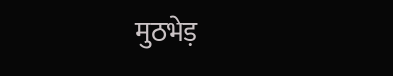मुठभेड़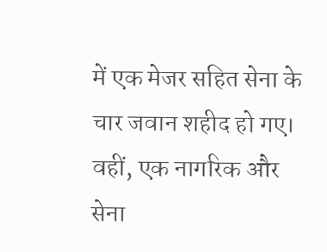में एक मेजर सहित सेना के चार जवान शहीद हो गए। वहीं, एक नागरिक और सेना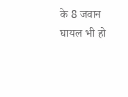के 8 जवान घायल भी हो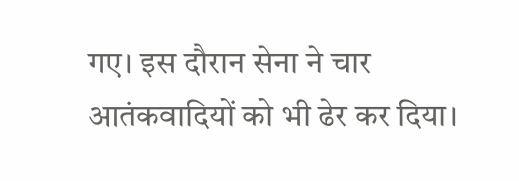गए। इस दौरान सेना ने चार आतंकवादियों को भी ढेर कर दिया।